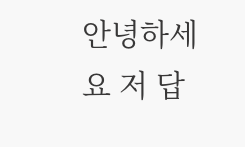안녕하세요 저 답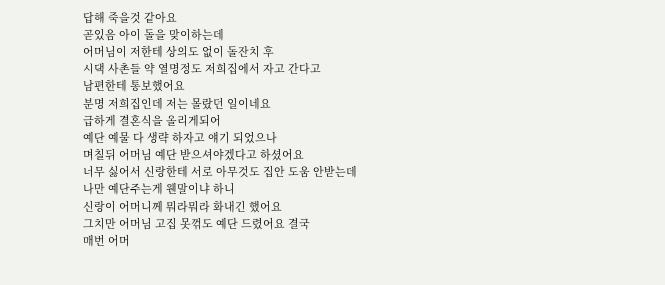답해 죽을것 같아요
곧있음 아이 돌을 맞이하는데
어머님이 저한테 상의도 없이 돌잔치 후
시댁 사촌들 약 열명정도 저희집에서 자고 간다고
남편한테 통보했어요
분명 저희집인데 저는 몰랐던 일이네요
급하게 결혼식을 올리게되어
예단 예물 다 생략 하자고 얘기 되었으나
며칠뒤 어머님 예단 받으셔야겠다고 하셨어요
너무 싫어서 신랑한테 서로 아무것도 집안 도움 안받는데
나만 예단주는게 웬말이냐 하니
신랑이 어머니께 뭐라뭐라 화내긴 했어요
그치만 어머님 고집 못꺾도 예단 드렸어요 결국
매번 어머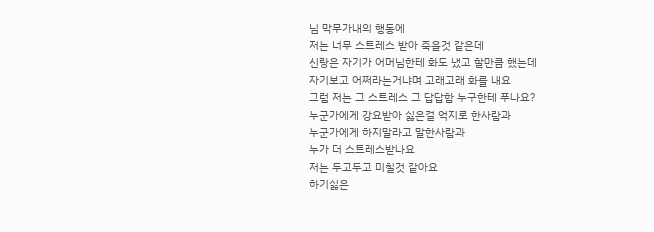님 막무가내의 행동에
저는 너무 스트레스 받아 죽을것 같은데
신랑은 자기가 어머님한테 화도 냈고 할만큼 했는데
자기보고 어쩌라는거냐며 고래고래 화를 내요
그럼 저는 그 스트레스 그 답답함 누구한테 푸나요?
누군가에게 강요받아 싫은걸 억지로 한사람과
누군가에게 하지말라고 말한사람과
누가 더 스트레스받나요
저는 두고두고 미칠것 같아요
하기싫은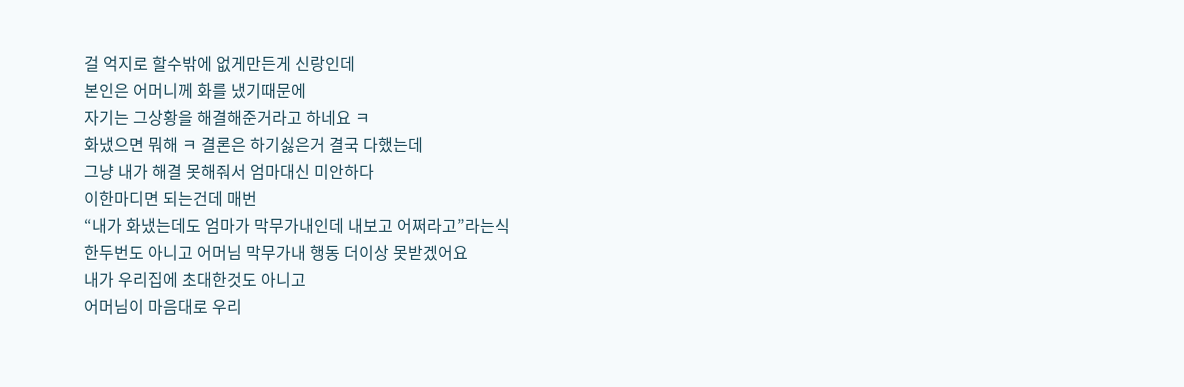걸 억지로 할수밖에 없게만든게 신랑인데
본인은 어머니께 화를 냈기때문에
자기는 그상황을 해결해준거라고 하네요 ㅋ
화냈으면 뭐해 ㅋ 결론은 하기싫은거 결국 다했는데
그냥 내가 해결 못해줘서 엄마대신 미안하다
이한마디면 되는건데 매번
“내가 화냈는데도 엄마가 막무가내인데 내보고 어쩌라고”라는식
한두번도 아니고 어머님 막무가내 행동 더이상 못받겠어요
내가 우리집에 초대한것도 아니고
어머님이 마음대로 우리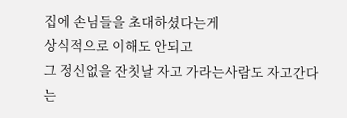집에 손님들을 초대하셨다는게
상식적으로 이해도 안되고
그 정신없을 잔칫날 자고 가라는사람도 자고간다는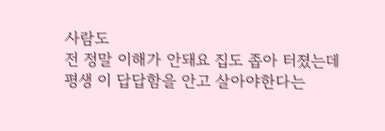사람도
전 정말 이해가 안돼요 집도 좁아 터졌는데
평생 이 답답함을 안고 살아야한다는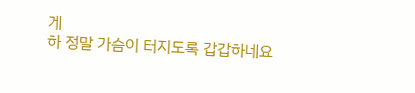게
하 정말 가슴이 터지도록 갑갑하네요